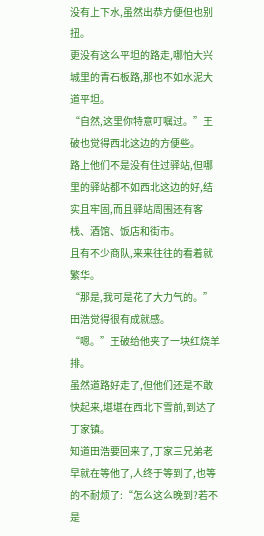没有上下水,虽然出恭方便但也别扭。
更没有这么平坦的路走,哪怕大兴城里的青石板路,那也不如水泥大道平坦。
“自然,这里你特意叮嘱过。”王破也觉得西北这边的方便些。
路上他们不是没有住过驿站,但哪里的驿站都不如西北这边的好,结实且牢固,而且驿站周围还有客栈、酒馆、饭店和街市。
且有不少商队,来来往往的看着就繁华。
“那是,我可是花了大力气的。”田浩觉得很有成就感。
“嗯。”王破给他夹了一块红烧羊排。
虽然道路好走了,但他们还是不敢快起来,堪堪在西北下雪前,到达了丁家镇。
知道田浩要回来了,丁家三兄弟老早就在等他了,人终于等到了,也等的不耐烦了:“怎么这么晚到?若不是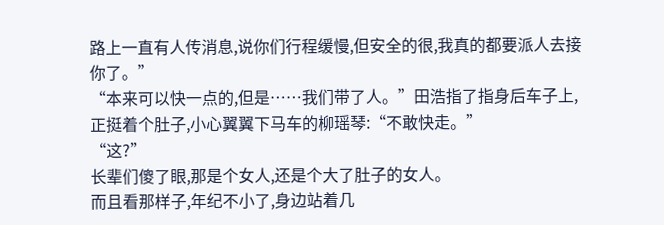路上一直有人传消息,说你们行程缓慢,但安全的很,我真的都要派人去接你了。”
“本来可以快一点的,但是……我们带了人。”田浩指了指身后车子上,正挺着个肚子,小心翼翼下马车的柳瑶琴:“不敢快走。”
“这?”
长辈们傻了眼,那是个女人,还是个大了肚子的女人。
而且看那样子,年纪不小了,身边站着几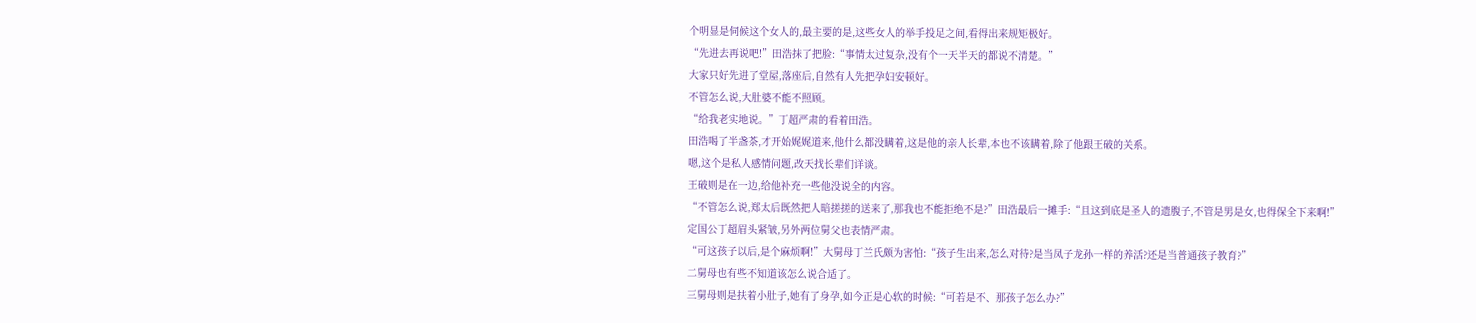个明显是伺候这个女人的,最主要的是,这些女人的举手投足之间,看得出来规矩极好。
“先进去再说吧!”田浩抹了把脸:“事情太过复杂,没有个一天半天的都说不清楚。”
大家只好先进了堂屋,落座后,自然有人先把孕妇安顿好。
不管怎么说,大肚婆不能不照顾。
“给我老实地说。”丁超严肃的看着田浩。
田浩喝了半盏茶,才开始娓娓道来,他什么都没瞒着,这是他的亲人长辈,本也不该瞒着,除了他跟王破的关系。
嗯,这个是私人感情问题,改天找长辈们详谈。
王破则是在一边,给他补充一些他没说全的内容。
“不管怎么说,郑太后既然把人暗搓搓的送来了,那我也不能拒绝不是?”田浩最后一摊手:“且这到底是圣人的遗腹子,不管是男是女,也得保全下来啊!”
定国公丁超眉头紧皱,另外两位舅父也表情严肃。
“可这孩子以后,是个麻烦啊!”大舅母丁兰氏颇为害怕:“孩子生出来,怎么对待?是当凤子龙孙一样的养活?还是当普通孩子教育?”
二舅母也有些不知道该怎么说合适了。
三舅母则是扶着小肚子,她有了身孕,如今正是心软的时候:“可若是不、那孩子怎么办?”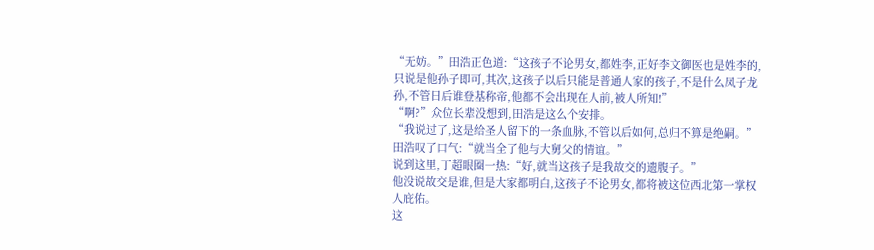“无妨。”田浩正色道:“这孩子不论男女,都姓李,正好李文御医也是姓李的,只说是他孙子即可,其次,这孩子以后只能是普通人家的孩子,不是什么凤子龙孙,不管日后谁登基称帝,他都不会出现在人前,被人所知!”
“啊?”众位长辈没想到,田浩是这么个安排。
“我说过了,这是给圣人留下的一条血脉,不管以后如何,总归不算是绝嗣。”田浩叹了口气:“就当全了他与大舅父的情谊。”
说到这里,丁超眼圈一热:“好,就当这孩子是我故交的遗腹子。”
他没说故交是谁,但是大家都明白,这孩子不论男女,都将被这位西北第一掌权人庇佑。
这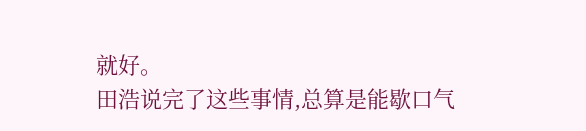就好。
田浩说完了这些事情,总算是能歇口气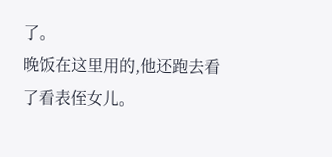了。
晚饭在这里用的,他还跑去看了看表侄女儿。